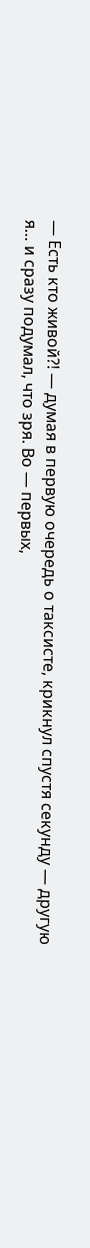— Есть кто живой?! — думая в первую очередь о таксисте, крикнул спустя секунду — другую я… и сразу подумал, что зря. Во — первых,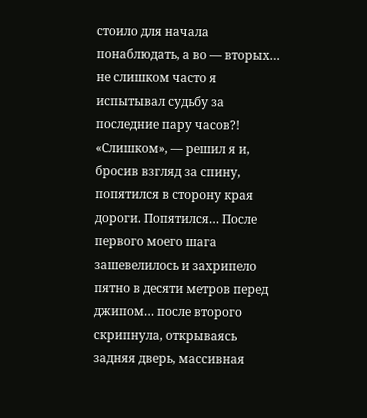стоило для начала понаблюдать, а во — вторых… не слишком часто я испытывал судьбу за последние пару часов?!
«Слишком», — решил я и, бросив взгляд за спину, попятился в сторону края дороги. Попятился… После первого моего шага зашевелилось и захрипело пятно в десяти метров перед джипом… после второго скрипнула, открываясь задняя дверь, массивная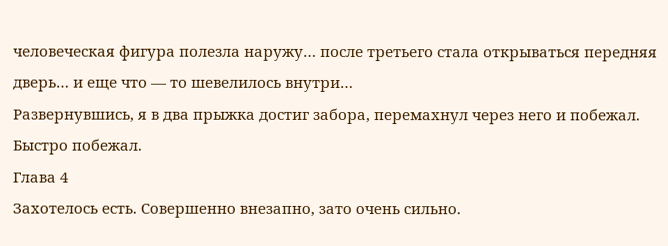человеческая фигура полезла наружу… после третьего стала открываться передняя дверь… и еще что — то шевелилось внутри…
Развернувшись, я в два прыжка достиг забора, перемахнул через него и побежал. Быстро побежал.
Глава 4
Захотелось есть. Совершенно внезапно, зато очень сильно.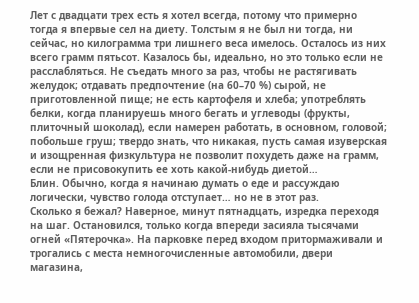Лет с двадцати трех есть я хотел всегда, потому что примерно тогда я впервые сел на диету. Толстым я не был ни тогда, ни сейчас, но килограмма три лишнего веса имелось. Осталось из них всего грамм пятьсот. Казалось бы, идеально, но это только если не расслабляться. Не съедать много за раз, чтобы не растягивать желудок; отдавать предпочтение (на 60–70 %) сырой, не приготовленной пище; не есть картофеля и хлеба; употреблять белки, когда планируешь много бегать и углеводы (фрукты, плиточный шоколад), если намерен работать, в основном, головой; побольше груш; твердо знать, что никакая, пусть самая изуверская и изощренная физкультура не позволит похудеть даже на грамм, если не присовокупить ее хоть какой-нибудь диетой…
Блин. Обычно, когда я начинаю думать о еде и рассуждаю логически, чувство голода отступает… но не в этот раз.
Сколько я бежал? Наверное, минут пятнадцать, изредка переходя на шаг. Остановился, только когда впереди засияла тысячами огней «Пятерочка». На парковке перед входом притормаживали и трогались с места немногочисленные автомобили, двери магазина,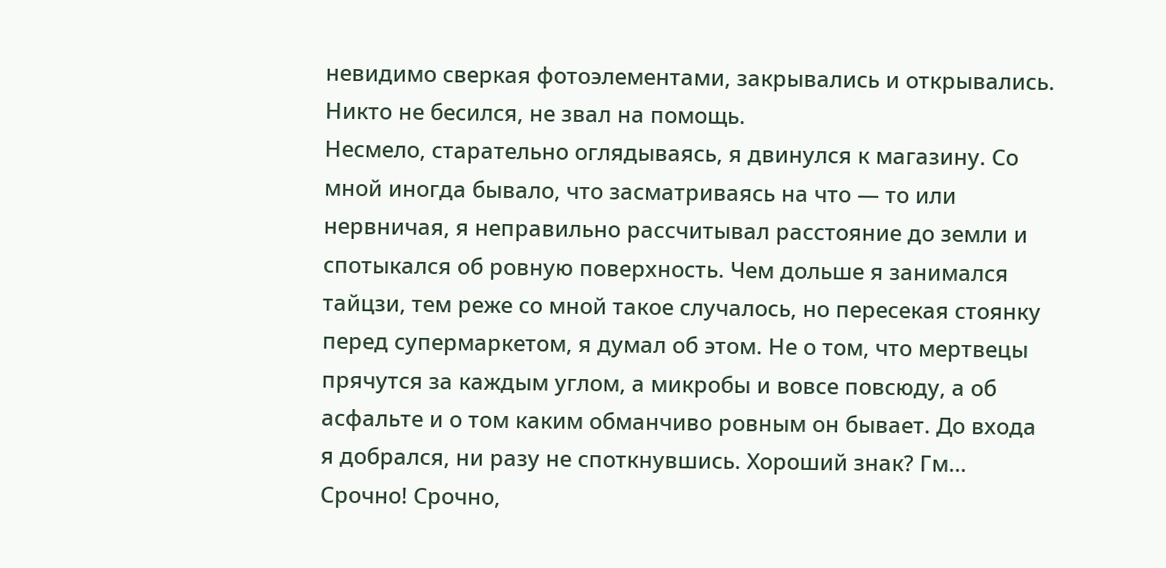невидимо сверкая фотоэлементами, закрывались и открывались. Никто не бесился, не звал на помощь.
Несмело, старательно оглядываясь, я двинулся к магазину. Со мной иногда бывало, что засматриваясь на что — то или нервничая, я неправильно рассчитывал расстояние до земли и спотыкался об ровную поверхность. Чем дольше я занимался тайцзи, тем реже со мной такое случалось, но пересекая стоянку перед супермаркетом, я думал об этом. Не о том, что мертвецы прячутся за каждым углом, а микробы и вовсе повсюду, а об асфальте и о том каким обманчиво ровным он бывает. До входа я добрался, ни разу не споткнувшись. Хороший знак? Гм… Срочно! Срочно,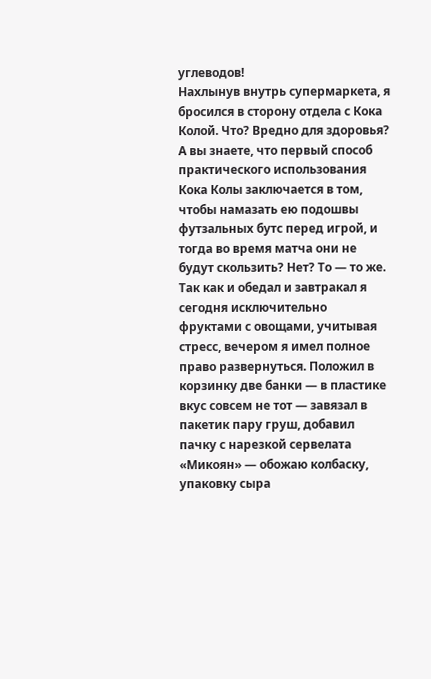углеводов!
Нахлынув внутрь супермаркета, я бросился в сторону отдела с Кока Колой. Что? Вредно для здоровья? А вы знаете, что первый способ практического использования Кока Колы заключается в том, чтобы намазать ею подошвы футзальных бутс перед игрой, и тогда во время матча они не будут скользить? Нет? То — то же.
Так как и обедал и завтракал я сегодня исключительно фруктами с овощами, учитывая стресс, вечером я имел полное право развернуться. Положил в корзинку две банки — в пластике вкус совсем не тот — завязал в пакетик пару груш, добавил пачку с нарезкой сервелата «Микоян» — обожаю колбаску, упаковку сыра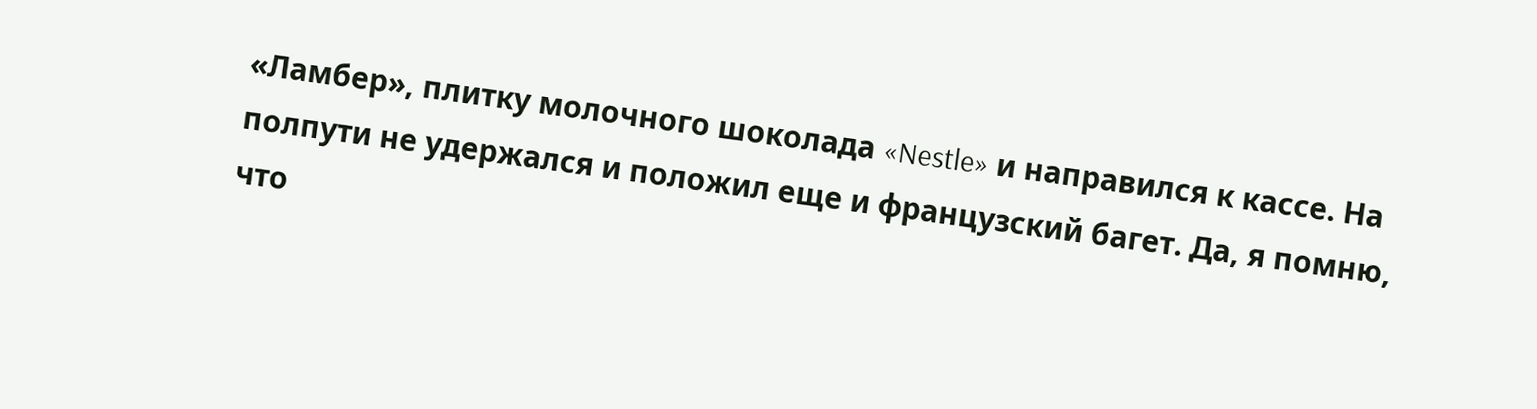«Ламбер», плитку молочного шоколада «Nestle» и направился к кассе. На полпути не удержался и положил еще и французский багет. Да, я помню, что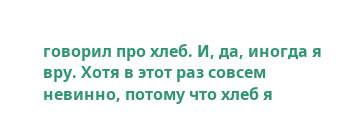говорил про хлеб. И, да, иногда я вру. Хотя в этот раз совсем невинно, потому что хлеб я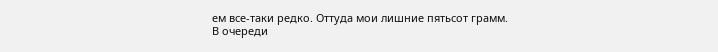ем все-таки редко. Оттуда мои лишние пятьсот грамм.
В очереди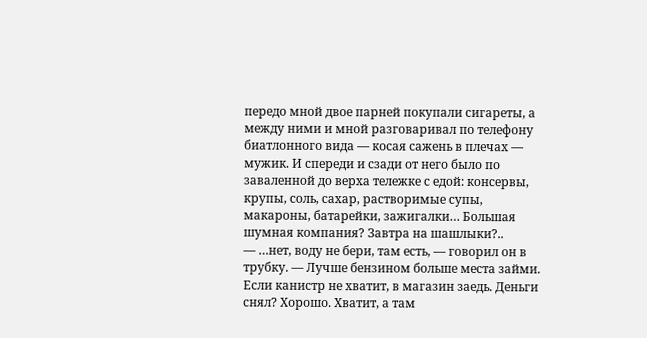передо мной двое парней покупали сигареты, а между ними и мной разговаривал по телефону биатлонного вида — косая сажень в плечах — мужик. И спереди и сзади от него было по заваленной до верха тележке с едой: консервы, крупы, соль, сахар, растворимые супы, макароны, батарейки, зажигалки… Большая шумная компания? Завтра на шашлыки?..
— …нет, воду не бери, там есть, — говорил он в трубку. — Лучше бензином больше места займи. Если канистр не хватит, в магазин заедь. Деньги снял? Хорошо. Хватит, а там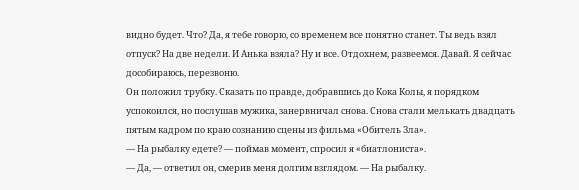видно будет. Что? Да, я тебе говорю, со временем все понятно станет. Ты ведь взял отпуск? На две недели. И Анька взяла? Ну и все. Отдохнем, развеемся. Давай. Я сейчас дособираюсь, перезвоню.
Он положил трубку. Сказать по правде, добравшись до Кока Колы, я порядком успокоился, но послушав мужика, занервничал снова. Снова стали мелькать двадцать пятым кадром по краю сознанию сцены из фильма «Обитель Зла».
— На рыбалку едете? — поймав момент, спросил я «биатлониста».
— Да, — ответил он, смерив меня долгим взглядом. — На рыбалку.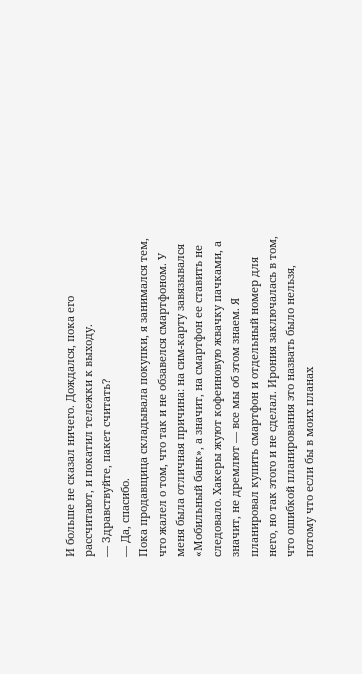И больше не сказал ничего. Дождался, пока его рассчитают, и покатил тележки к выходу.
— Здравствуйте, пакет считать?
— Да, спасибо.
Пока продавщица складывала покупки, я занимался тем, что жалел о том, что так и не обзавелся смартфоном. У меня была отличная причина: на сим-карту завязывался «Мобильный банк», а значит, на смартфон ее ставить не следовало. Хакеры жуют кофеиновую жвачку пачками, а значит, не дремлют — все мы об этом знаем. Я планировал купить смартфон и отдельный номер для него, но так этого и не сделал. Ирония заключалась в том, что ошибкой планирования это назвать было нельзя, потому что если бы в моих планах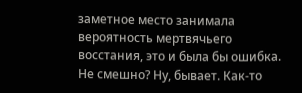заметное место занимала вероятность мертвячьего восстания, это и была бы ошибка. Не смешно? Ну, бывает. Как-то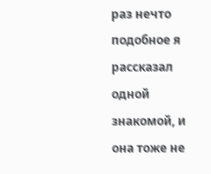раз нечто подобное я рассказал одной знакомой, и она тоже не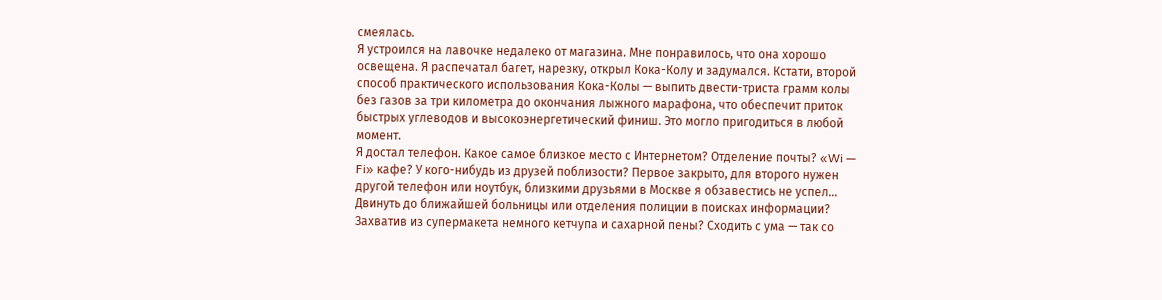смеялась.
Я устроился на лавочке недалеко от магазина. Мне понравилось, что она хорошо освещена. Я распечатал багет, нарезку, открыл Кока-Колу и задумался. Кстати, второй способ практического использования Кока-Колы — выпить двести-триста грамм колы без газов за три километра до окончания лыжного марафона, что обеспечит приток быстрых углеводов и высокоэнергетический финиш. Это могло пригодиться в любой момент.
Я достал телефон. Какое самое близкое место с Интернетом? Отделение почты? «Wi — Fi» кафе? У кого-нибудь из друзей поблизости? Первое закрыто, для второго нужен другой телефон или ноутбук, близкими друзьями в Москве я обзавестись не успел… Двинуть до ближайшей больницы или отделения полиции в поисках информации? Захватив из супермакета немного кетчупа и сахарной пены? Сходить с ума — так со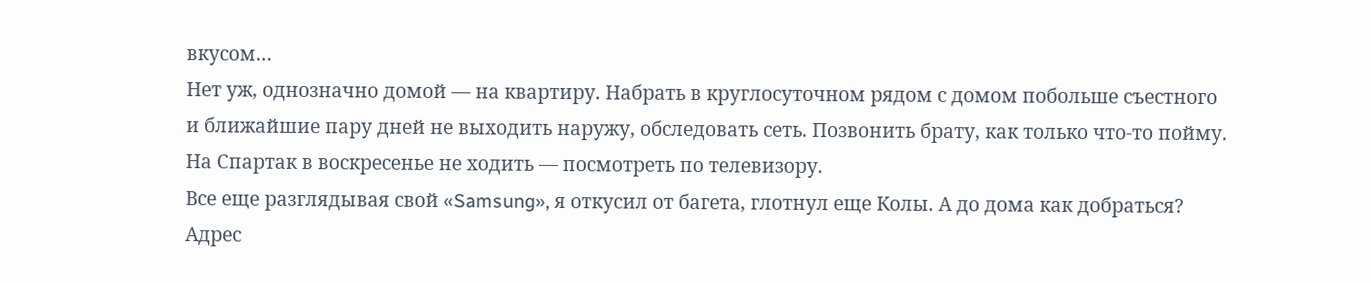вкусом…
Нет уж, однозначно домой — на квартиру. Набрать в круглосуточном рядом с домом побольше съестного и ближайшие пару дней не выходить наружу, обследовать сеть. Позвонить брату, как только что-то пойму. На Спартак в воскресенье не ходить — посмотреть по телевизору.
Все еще разглядывая свой «Samsung», я откусил от багета, глотнул еще Колы. А до дома как добраться? Адрес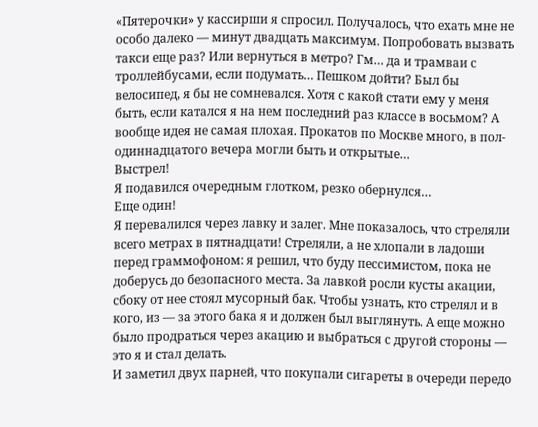«Пятерочки» у кассирши я спросил. Получалось, что ехать мне не особо далеко — минут двадцать максимум. Попробовать вызвать такси еще раз? Или вернуться в метро? Гм… да и трамваи с троллейбусами, если подумать… Пешком дойти? Был бы велосипед, я бы не сомневался. Хотя с какой стати ему у меня быть, если катался я на нем последний раз классе в восьмом? А вообще идея не самая плохая. Прокатов по Москве много, в пол-одиннадцатого вечера могли быть и открытые…
Выстрел!
Я подавился очередным глотком, резко обернулся…
Еще один!
Я перевалился через лавку и залег. Мне показалось, что стреляли всего метрах в пятнадцати! Стреляли, а не хлопали в ладоши перед граммофоном: я решил, что буду пессимистом, пока не доберусь до безопасного места. За лавкой росли кусты акации, сбоку от нее стоял мусорный бак. Чтобы узнать, кто стрелял и в кого, из — за этого бака я и должен был выглянуть. А еще можно было продраться через акацию и выбраться с другой стороны — это я и стал делать.
И заметил двух парней, что покупали сигареты в очереди передо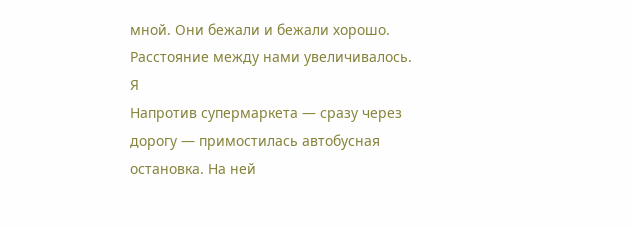мной. Они бежали и бежали хорошо. Расстояние между нами увеличивалось. Я
Напротив супермаркета — сразу через дорогу — примостилась автобусная остановка. На ней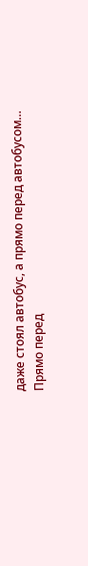даже стоял автобус, а прямо перед автобусом…
Прямо перед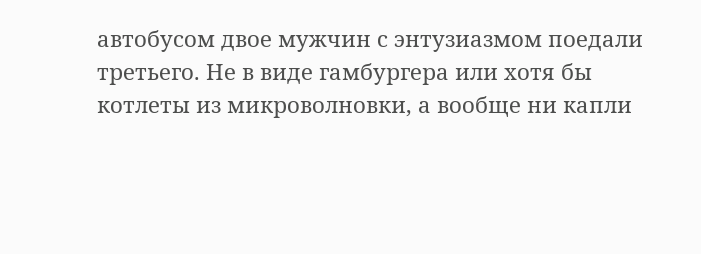автобусом двое мужчин с энтузиазмом поедали третьего. Не в виде гамбургера или хотя бы котлеты из микроволновки, а вообще ни капли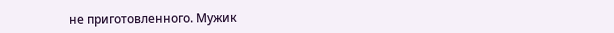не приготовленного. Мужик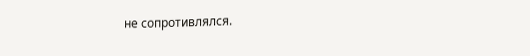не сопротивлялся.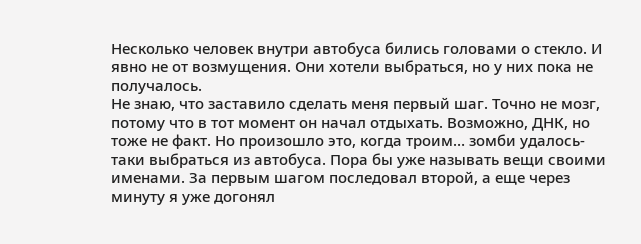Несколько человек внутри автобуса бились головами о стекло. И явно не от возмущения. Они хотели выбраться, но у них пока не получалось.
Не знаю, что заставило сделать меня первый шаг. Точно не мозг, потому что в тот момент он начал отдыхать. Возможно, ДНК, но тоже не факт. Но произошло это, когда троим… зомби удалось-таки выбраться из автобуса. Пора бы уже называть вещи своими именами. За первым шагом последовал второй, а еще через минуту я уже догонял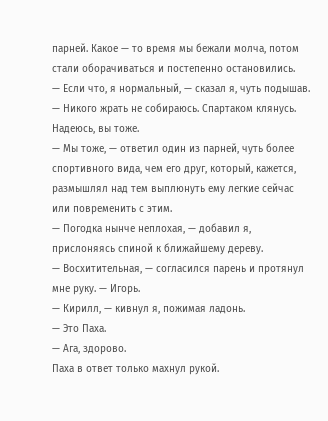парней. Какое — то время мы бежали молча, потом стали оборачиваться и постепенно остановились.
— Если что, я нормальный, — сказал я, чуть подышав. — Никого жрать не собираюсь. Спартаком клянусь. Надеюсь, вы тоже.
— Мы тоже, — ответил один из парней, чуть более спортивного вида, чем его друг, который, кажется, размышлял над тем выплюнуть ему легкие сейчас или повременить с этим.
— Погодка нынче неплохая, — добавил я, прислоняясь спиной к ближайшему дереву.
— Восхитительная, — согласился парень и протянул мне руку. — Игорь.
— Кирилл, — кивнул я, пожимая ладонь.
— Это Паха.
— Ага, здорово.
Паха в ответ только махнул рукой.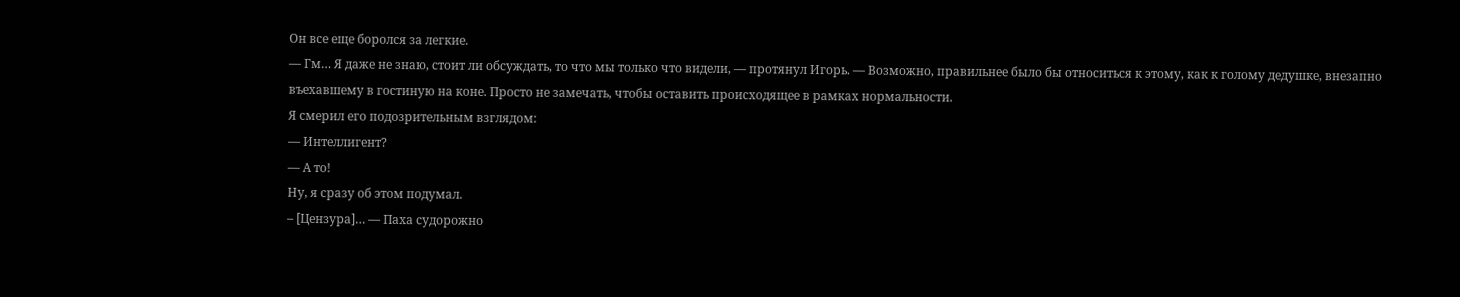Он все еще боролся за легкие.
— Гм… Я даже не знаю, стоит ли обсуждать, то что мы только что видели, — протянул Игорь. — Возможно, правильнее было бы относиться к этому, как к голому дедушке, внезапно въехавшему в гостиную на коне. Просто не замечать, чтобы оставить происходящее в рамках нормальности.
Я смерил его подозрительным взглядом:
— Интеллигент?
— А то!
Ну, я сразу об этом подумал.
– [Цензура]… — Паха судорожно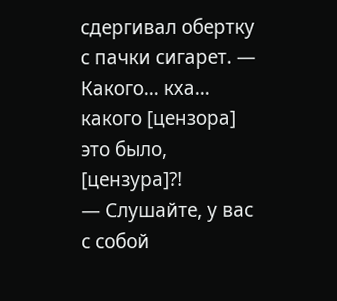сдергивал обертку с пачки сигарет. — Какого… кха… какого [цензора] это было, [цензура]?!
— Слушайте, у вас с собой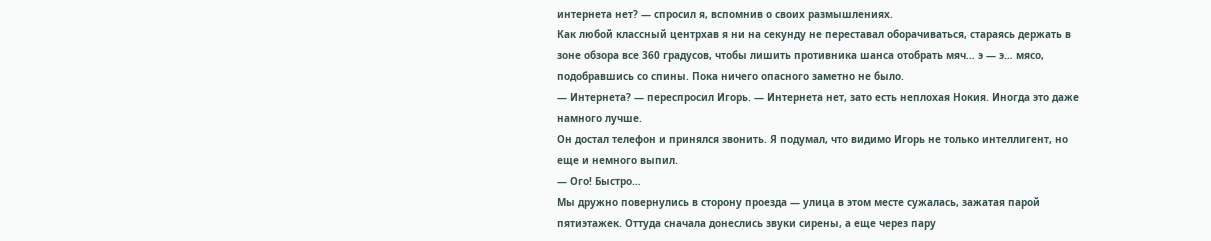интернета нет? — спросил я, вспомнив о своих размышлениях.
Как любой классный центрхав я ни на секунду не переставал оборачиваться, стараясь держать в зоне обзора все 360 градусов, чтобы лишить противника шанса отобрать мяч… э — э… мясо, подобравшись со спины. Пока ничего опасного заметно не было.
— Интернета? — переспросил Игорь. — Интернета нет, зато есть неплохая Нокия. Иногда это даже намного лучше.
Он достал телефон и принялся звонить. Я подумал, что видимо Игорь не только интеллигент, но еще и немного выпил.
— Ого! Быстро…
Мы дружно повернулись в сторону проезда — улица в этом месте сужалась, зажатая парой пятиэтажек. Оттуда сначала донеслись звуки сирены, а еще через пару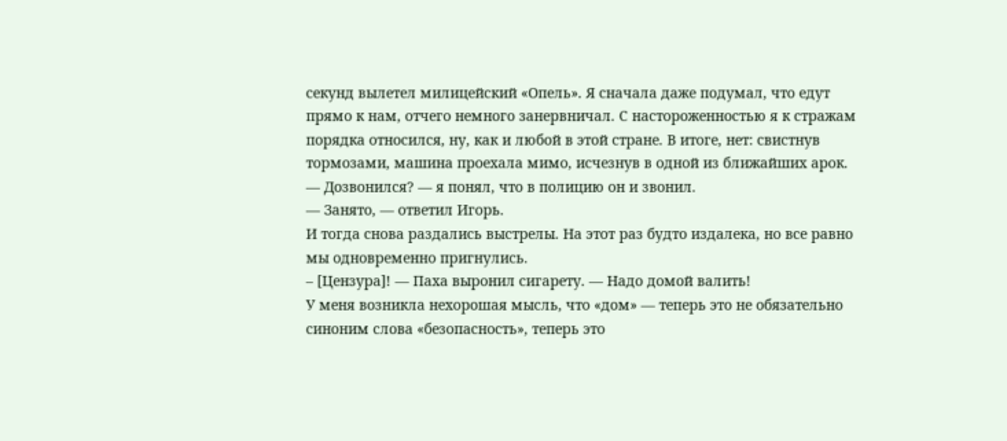секунд вылетел милицейский «Опель». Я сначала даже подумал, что едут прямо к нам, отчего немного занервничал. С настороженностью я к стражам порядка относился, ну, как и любой в этой стране. В итоге, нет: свистнув тормозами, машина проехала мимо, исчезнув в одной из ближайших арок.
— Дозвонился? — я понял, что в полицию он и звонил.
— Занято, — ответил Игорь.
И тогда снова раздались выстрелы. На этот раз будто издалека, но все равно мы одновременно пригнулись.
– [Цензура]! — Паха выронил сигарету. — Надо домой валить!
У меня возникла нехорошая мысль, что «дом» — теперь это не обязательно синоним слова «безопасность», теперь это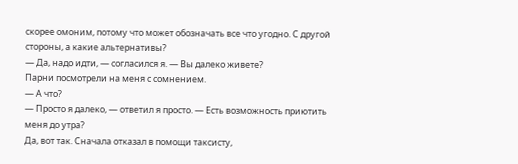скорее омоним, потому что может обозначать все что угодно. С другой стороны, а какие альтернативы?
— Да, надо идти, — согласился я. — Вы далеко живете?
Парни посмотрели на меня с сомнением.
— А что?
— Просто я далеко, — ответил я просто. — Есть возможность приютить меня до утра?
Да, вот так. Сначала отказал в помощи таксисту,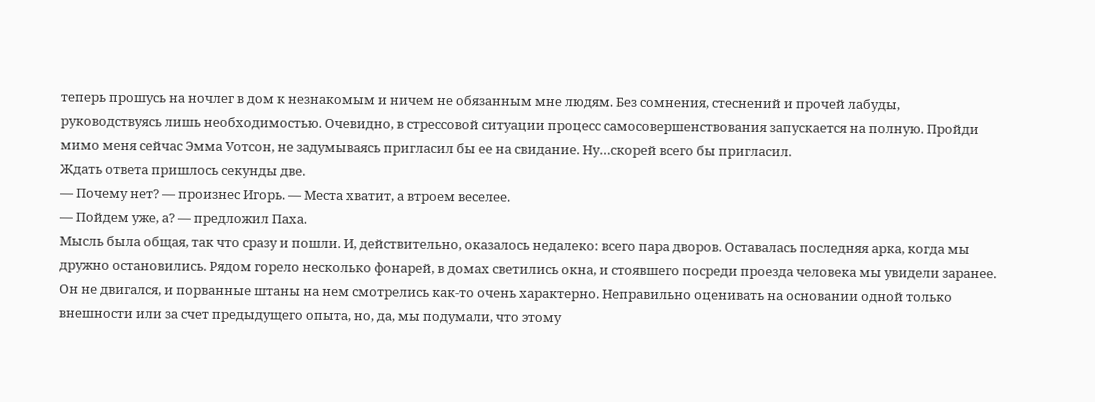теперь прошусь на ночлег в дом к незнакомым и ничем не обязанным мне людям. Без сомнения, стеснений и прочей лабуды, руководствуясь лишь необходимостью. Очевидно, в стрессовой ситуации процесс самосовершенствования запускается на полную. Пройди мимо меня сейчас Эмма Уотсон, не задумываясь пригласил бы ее на свидание. Ну…скорей всего бы пригласил.
Ждать ответа пришлось секунды две.
— Почему нет? — произнес Игорь. — Места хватит, а втроем веселее.
— Пойдем уже, а? — предложил Паха.
Мысль была общая, так что сразу и пошли. И, действительно, оказалось недалеко: всего пара дворов. Оставалась последняя арка, когда мы дружно остановились. Рядом горело несколько фонарей, в домах светились окна, и стоявшего посреди проезда человека мы увидели заранее. Он не двигался, и порванные штаны на нем смотрелись как-то очень характерно. Неправильно оценивать на основании одной только внешности или за счет предыдущего опыта, но, да, мы подумали, что этому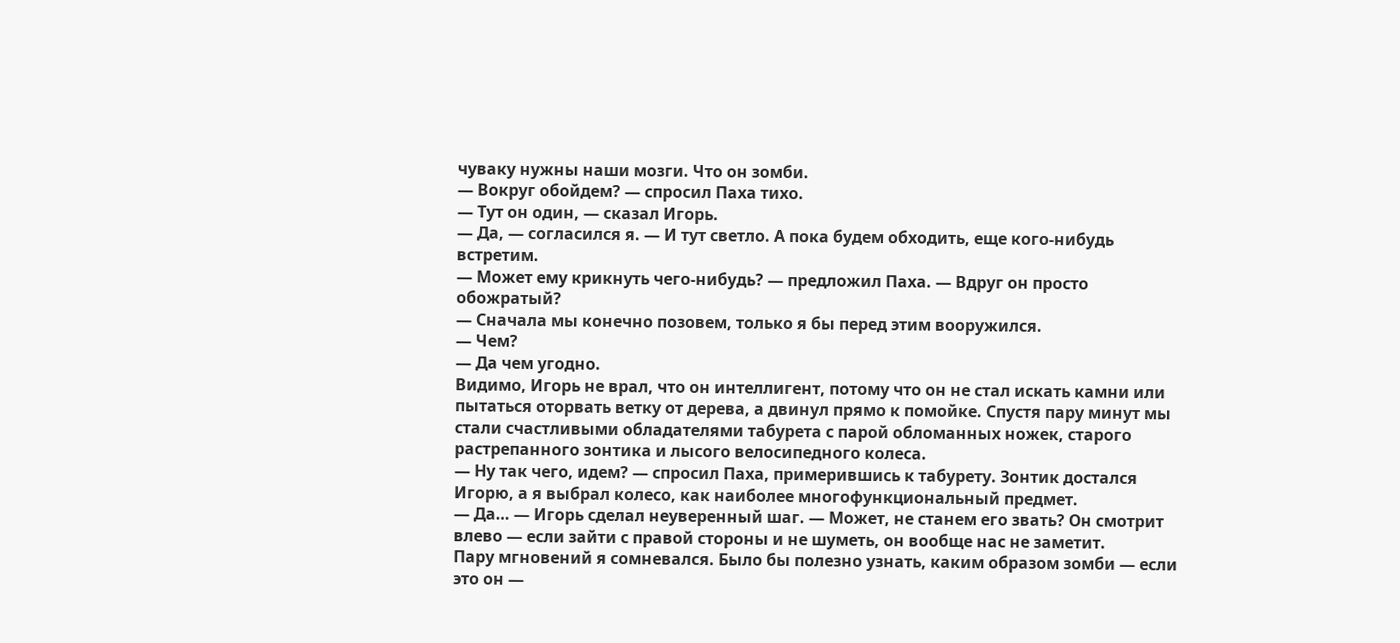чуваку нужны наши мозги. Что он зомби.
— Вокруг обойдем? — спросил Паха тихо.
— Тут он один, — сказал Игорь.
— Да, — согласился я. — И тут светло. А пока будем обходить, еще кого-нибудь встретим.
— Может ему крикнуть чего-нибудь? — предложил Паха. — Вдруг он просто обожратый?
— Сначала мы конечно позовем, только я бы перед этим вооружился.
— Чем?
— Да чем угодно.
Видимо, Игорь не врал, что он интеллигент, потому что он не стал искать камни или пытаться оторвать ветку от дерева, а двинул прямо к помойке. Спустя пару минут мы стали счастливыми обладателями табурета с парой обломанных ножек, старого растрепанного зонтика и лысого велосипедного колеса.
— Ну так чего, идем? — спросил Паха, примерившись к табурету. Зонтик достался Игорю, а я выбрал колесо, как наиболее многофункциональный предмет.
— Да… — Игорь сделал неуверенный шаг. — Может, не станем его звать? Он смотрит влево — если зайти с правой стороны и не шуметь, он вообще нас не заметит.
Пару мгновений я сомневался. Было бы полезно узнать, каким образом зомби — если это он —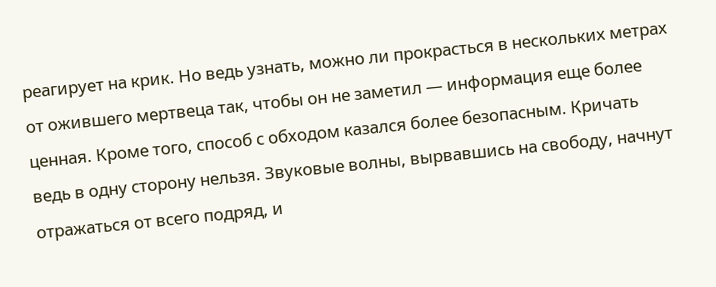реагирует на крик. Но ведь узнать, можно ли прокрасться в нескольких метрах от ожившего мертвеца так, чтобы он не заметил — информация еще более ценная. Кроме того, способ с обходом казался более безопасным. Кричать ведь в одну сторону нельзя. Звуковые волны, вырвавшись на свободу, начнут отражаться от всего подряд, и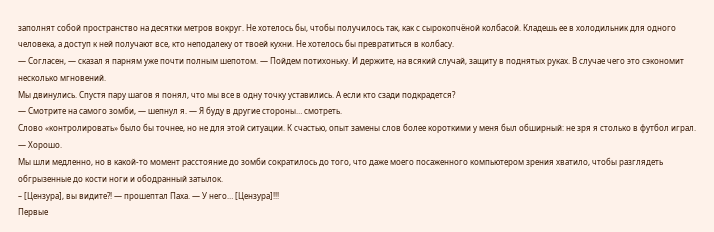заполнят собой пространство на десятки метров вокруг. Не хотелось бы, чтобы получилось так, как с сырокопчёной колбасой. Кладешь ее в холодильник для одного человека, а доступ к ней получают все, кто неподалеку от твоей кухни. Не хотелось бы превратиться в колбасу.
— Согласен, — сказал я парням уже почти полным шепотом. — Пойдем потихоньку. И держите, на всякий случай, защиту в поднятых руках. В случае чего это сэкономит несколько мгновений.
Мы двинулись. Спустя пару шагов я понял, что мы все в одну точку уставились. А если кто сзади подкрадется?
— Смотрите на самого зомби, — шепнул я. — Я буду в другие стороны… смотреть.
Слово «контролировать» было бы точнее, но не для этой ситуации. К счастью, опыт замены слов более короткими у меня был обширный: не зря я столько в футбол играл.
— Хорошо.
Мы шли медленно, но в какой-то момент расстояние до зомби сократилось до того, что даже моего посаженного компьютером зрения хватило, чтобы разглядеть обгрызенные до кости ноги и ободранный затылок.
– [Цензура], вы видите?! — прошептал Паха. — У него… [Цензура]!!!
Первые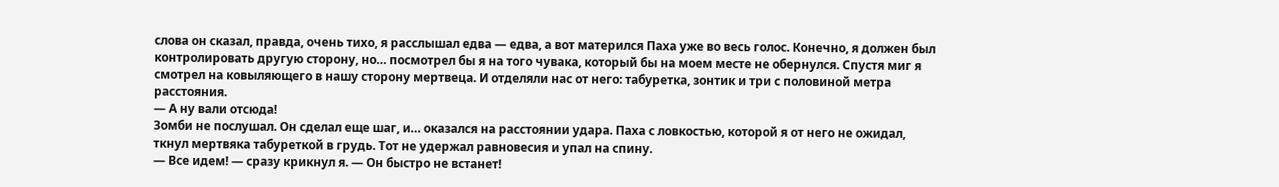слова он сказал, правда, очень тихо, я расслышал едва — едва, а вот матерился Паха уже во весь голос. Конечно, я должен был контролировать другую сторону, но… посмотрел бы я на того чувака, который бы на моем месте не обернулся. Спустя миг я смотрел на ковыляющего в нашу сторону мертвеца. И отделяли нас от него: табуретка, зонтик и три с половиной метра расстояния.
— А ну вали отсюда!
Зомби не послушал. Он сделал еще шаг, и… оказался на расстоянии удара. Паха с ловкостью, которой я от него не ожидал, ткнул мертвяка табуреткой в грудь. Тот не удержал равновесия и упал на спину.
— Все идем! — сразу крикнул я. — Он быстро не встанет!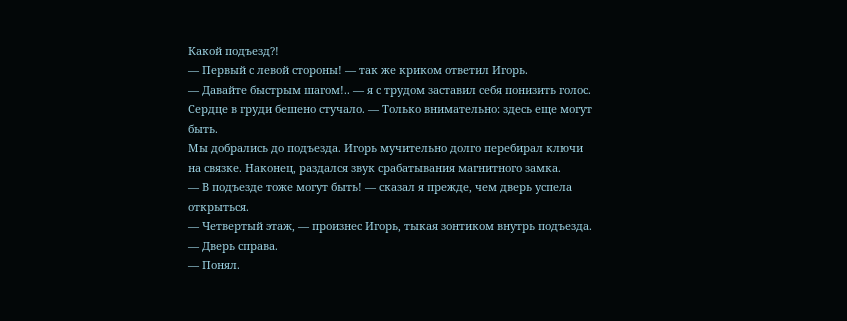Какой подъезд?!
— Первый с левой стороны! — так же криком ответил Игорь.
— Давайте быстрым шагом!.. — я с трудом заставил себя понизить голос. Сердце в груди бешено стучало. — Только внимательно: здесь еще могут быть.
Мы добрались до подъезда. Игорь мучительно долго перебирал ключи на связке. Наконец, раздался звук срабатывания магнитного замка.
— В подъезде тоже могут быть! — сказал я прежде, чем дверь успела открыться.
— Четвертый этаж, — произнес Игорь, тыкая зонтиком внутрь подъезда. — Дверь справа.
— Понял.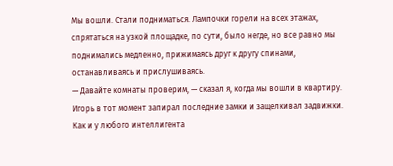Мы вошли. Стали подниматься. Лампочки горели на всех этажах, спрятаться на узкой площадке, по сути, было негде, но все равно мы поднимались медленно, прижимаясь друг к другу спинами, останавливаясь и прислушиваясь.
— Давайте комнаты проверим, — сказал я, когда мы вошли в квартиру. Игорь в тот момент запирал последние замки и защелкивал задвижки. Как и у любого интеллигента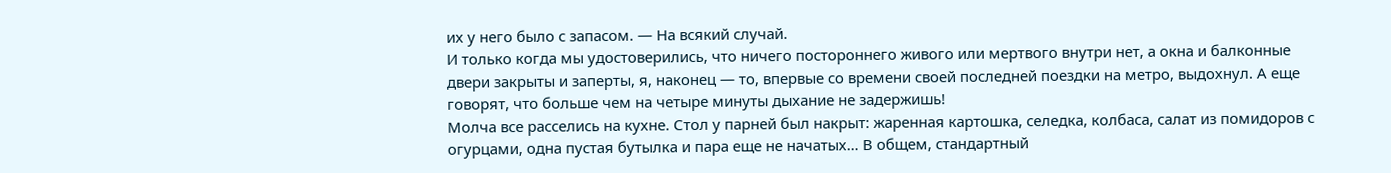их у него было с запасом. — На всякий случай.
И только когда мы удостоверились, что ничего постороннего живого или мертвого внутри нет, а окна и балконные двери закрыты и заперты, я, наконец — то, впервые со времени своей последней поездки на метро, выдохнул. А еще говорят, что больше чем на четыре минуты дыхание не задержишь!
Молча все расселись на кухне. Стол у парней был накрыт: жаренная картошка, селедка, колбаса, салат из помидоров с огурцами, одна пустая бутылка и пара еще не начатых… В общем, стандартный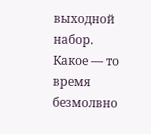выходной набор. Какое — то время безмолвно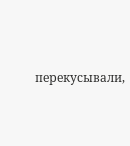перекусывали,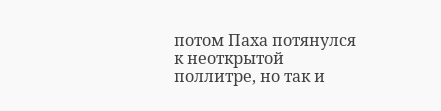потом Паха потянулся к неоткрытой поллитре, но так и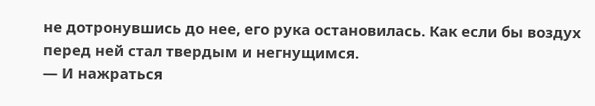не дотронувшись до нее, его рука остановилась. Как если бы воздух перед ней стал твердым и негнущимся.
— И нажраться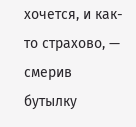хочется, и как-то страхово, — смерив бутылку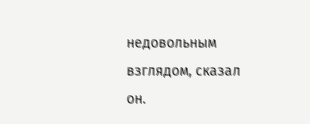недовольным взглядом, сказал он.